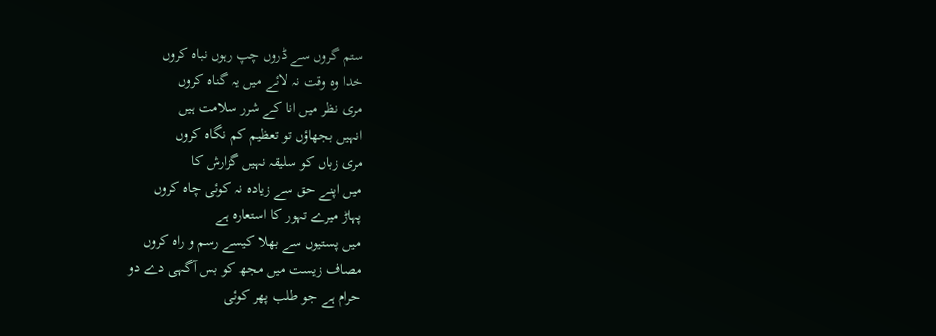ستم گروں سے ڈروں چپ رہوں نباہ کروں
خدا وہ وقت نہ لائے میں یہ گناہ کروں
مری نظر میں انا کے شرر سلامت ہیں
انہیں بجھاؤں تو تعظیم کم نگاہ کروں
مری زباں کو سلیقہ نہیں گزارش کا
میں اپنے حق سے زیادہ نہ کوئی چاہ کروں
پہاڑ میرے تہور کا استعارہ ہے
میں پستیوں سے بھلا کیسے رسم و راہ کروں
مصاف زیست میں مجھ کو بس آگہی دے دو
حرام ہے جو طلب پھر کوئی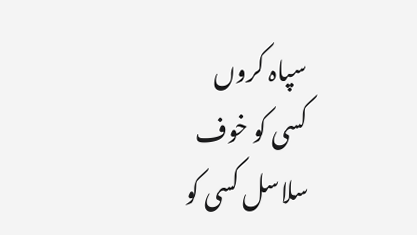سپاہ کروں
کسی کو خوف سلاسل کسی کو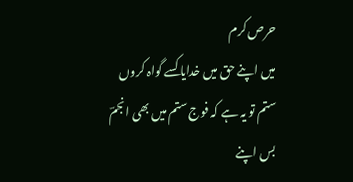حرص کرم
میں اپنے حق میں خدایا کسے گواہ کروں
ستم تو یہ ہے کہ فوج ستم میں بھی انجمؔ
بس اپنے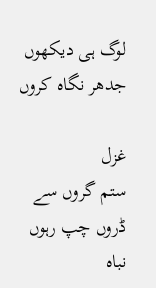لوگ ہی دیکھوں جدھر نگاہ کروں

غزل
ستم گروں سے ڈروں چپ رہوں نباہ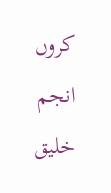کروں
انجم خلیق